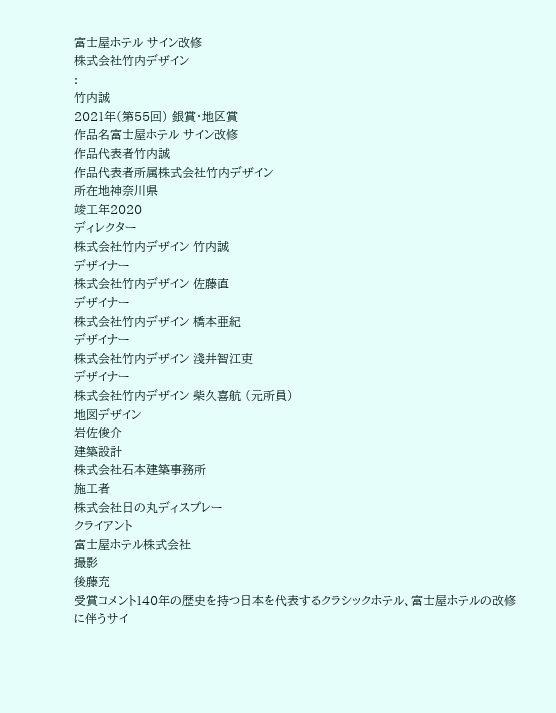富士屋ホテル サイン改修
株式会社竹内デザイン
:
竹内誠
2021年(第55回) 銀賞・地区賞
作品名富士屋ホテル サイン改修
作品代表者竹内誠
作品代表者所属株式会社竹内デザイン
所在地神奈川県
竣工年2020
ディレクター
株式会社竹内デザイン 竹内誠
デザイナー
株式会社竹内デザイン 佐藤直
デザイナー
株式会社竹内デザイン 橋本亜紀
デザイナー
株式会社竹内デザイン 淺井智江吏
デザイナー
株式会社竹内デザイン 柴久喜航 (元所員)
地図デザイン
岩佐俊介
建築設計
株式会社石本建築事務所
施工者
株式会社日の丸ディスプレー
クライアント
富士屋ホテル株式会社
撮影
後藤充
受賞コメント140年の歴史を持つ日本を代表するクラシックホテル、富士屋ホテルの改修に伴うサイ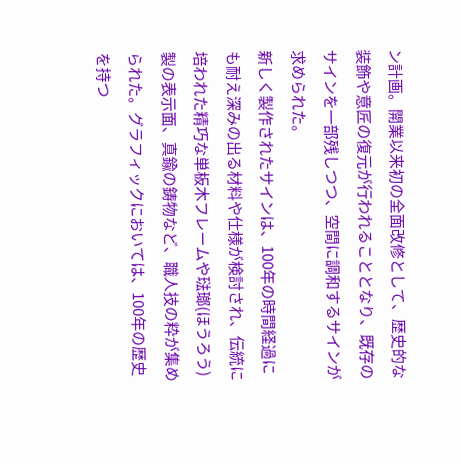ン計画。開業以来初の全面改修として、歴史的な装飾や意匠の復元が行われることとなり、既存のサインを一部残しつつ、空間に調和するサインが求められた。
新しく製作されたサインは、100年の時間経過にも耐え深みの出る材料や仕様が検討され、伝統に培われた精巧な単板木フレームや琺瑯(ほうろう)製の表示面、真鍮の鋳物など、職人技の粋が集められた。グラフィックにおいては、100年の歴史を持つ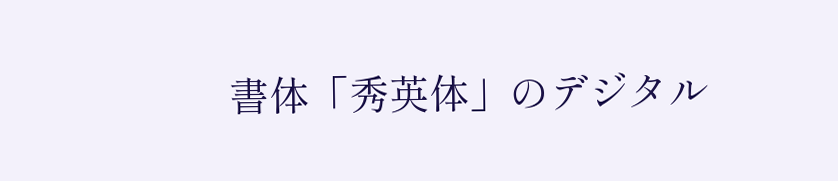書体「秀英体」のデジタル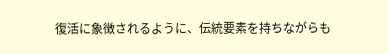復活に象徴されるように、伝統要素を持ちながらも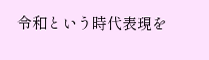令和という時代表現を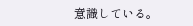意識している。